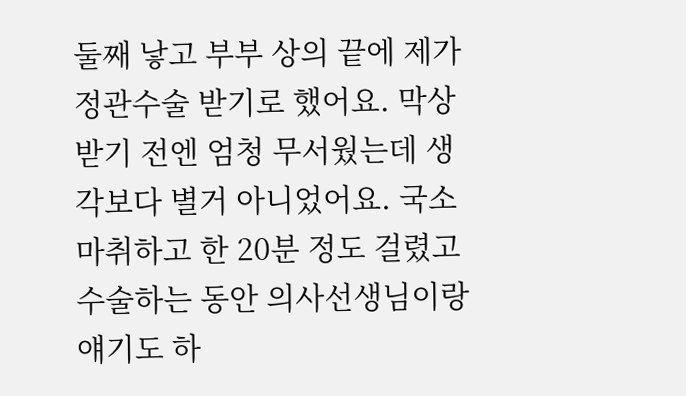둘째 낳고 부부 상의 끝에 제가 정관수술 받기로 했어요. 막상 받기 전엔 엄청 무서웠는데 생각보다 별거 아니었어요. 국소마취하고 한 20분 정도 걸렸고 수술하는 동안 의사선생님이랑 얘기도 하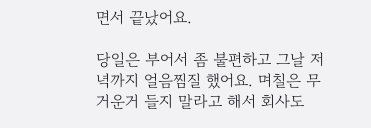면서 끝났어요.

당일은 부어서 좀 불편하고 그날 저녁까지 얼음찜질 했어요. 며칠은 무거운거 들지 말라고 해서 회사도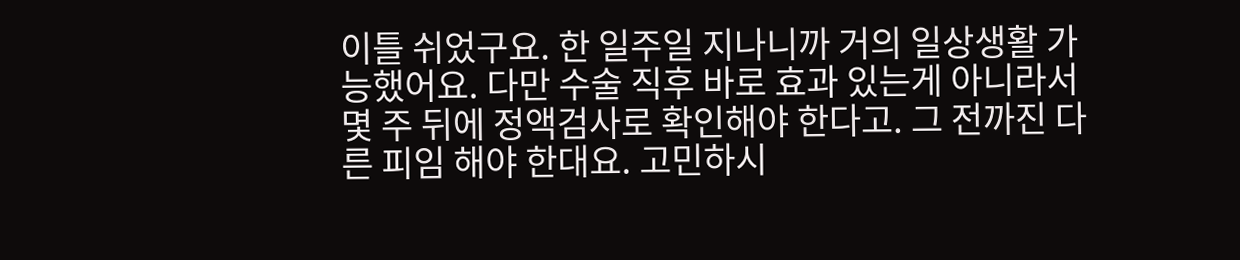이틀 쉬었구요. 한 일주일 지나니까 거의 일상생활 가능했어요. 다만 수술 직후 바로 효과 있는게 아니라서 몇 주 뒤에 정액검사로 확인해야 한다고. 그 전까진 다른 피임 해야 한대요. 고민하시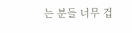는 분들 너무 겁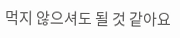먹지 않으셔도 될 것 같아요